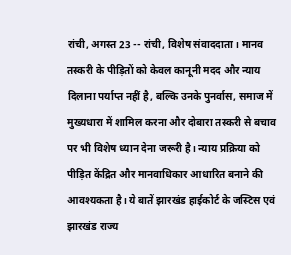रांची, अगस्त 23 -- रांची, विशेष संवाददाता। मानव तस्करी के पीड़ितों को केवल कानूनी मदद और न्याय दिलाना पर्याप्त नहीं है, बल्कि उनके पुनर्वास, समाज में मुख्यधारा में शामिल करना और दोबारा तस्करी से बचाव पर भी विशेष ध्यान देना जरूरी है। न्याय प्रक्रिया को पीड़ित केंद्रित और मानवाधिकार आधारित बनाने की आवश्यकता है। ये बातें झारखंड हाईकोर्ट के जस्टिस एवं झारखंड राज्य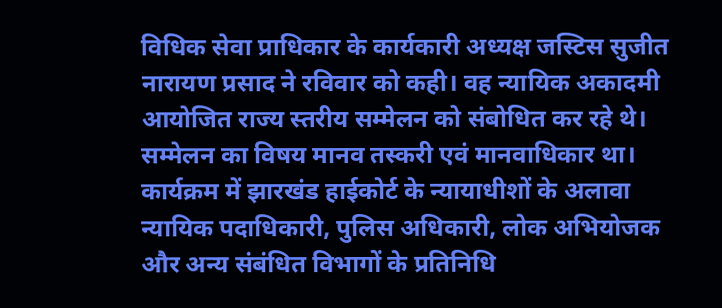विधिक सेवा प्राधिकार के कार्यकारी अध्यक्ष जस्टिस सुजीत नारायण प्रसाद ने रविवार को कही। वह न्यायिक अकादमी आयोजित राज्य स्तरीय सम्मेलन को संबोधित कर रहे थे। सम्मेलन का विषय मानव तस्करी एवं मानवाधिकार था। कार्यक्रम में झारखंड हाईकोर्ट के न्यायाधीशों के अलावा न्यायिक पदाधिकारी, पुलिस अधिकारी, लोक अभियोजक और अन्य संबंधित विभागों के प्रतिनिधि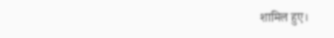शामिल हुए।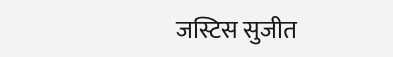जस्टिस सुजीत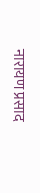नारायण प्रसाद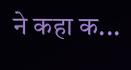ने कहा क...